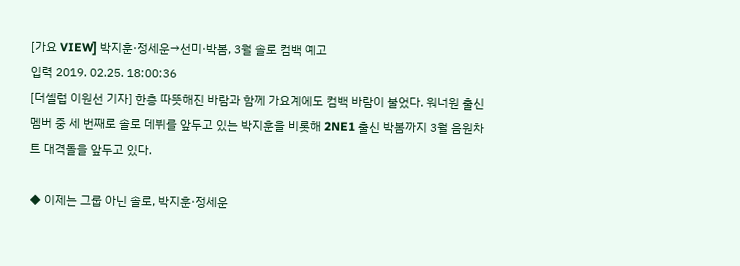[가요 VIEW] 박지훈·정세운→선미·박봄, 3월 솔로 컴백 예고
입력 2019. 02.25. 18:00:36
[더셀럽 이원선 기자] 한층 따뜻해진 바람과 함께 가요계에도 컴백 바람이 불었다. 워너원 출신 멤버 중 세 번째로 솔로 데뷔를 앞두고 있는 박지훈을 비롯해 2NE1 출신 박봄까지 3월 음원차트 대격돌을 앞두고 있다.

◆ 이제는 그룹 아닌 솔로, 박지훈·정세운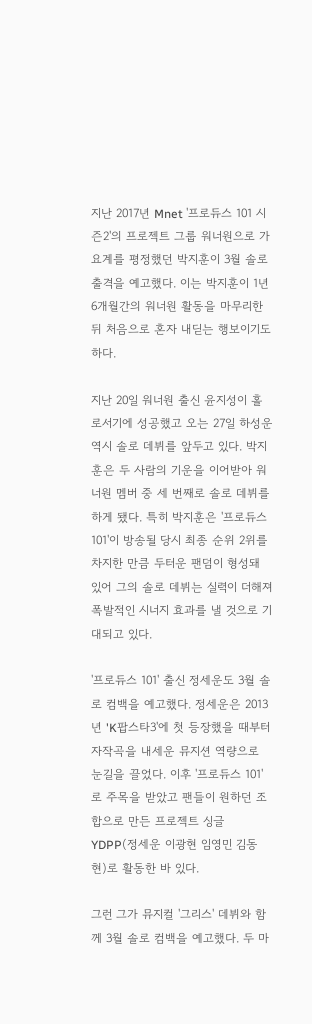지난 2017년 Mnet '프로듀스 101 시즌2'의 프로젝트 그룹 워너원으로 가요계를 평정했던 박지훈이 3월 솔로 출격을 예고했다. 이는 박지훈이 1년 6개월간의 워너원 활동을 마무리한 뒤 처음으로 혼자 내딛는 행보이기도 하다.

지난 20일 워너원 출신 윤지성이 홀로서기에 성공했고 오는 27일 하성운 역시 솔로 데뷔를 앞두고 있다. 박지훈은 두 사람의 기운을 이어받아 워너원 멤버 중 세 번째로 솔로 데뷔를 하게 됐다. 특히 박지훈은 '프로듀스 101'이 방송될 당시 최종 순위 2위를 차지한 만큼 두터운 팬덤이 형성돼 있어 그의 솔로 데뷔는 실력이 더해져 폭발적인 시너지 효과를 낼 것으로 기대되고 있다.

'프로듀스 101' 출신 정세운도 3월 솔로 컴백을 예고했다. 정세운은 2013년 'K팝스타3'에 첫 등장했을 때부터 자작곡을 내세운 뮤지션 역량으로 눈길을 끌었다. 이후 '프로듀스 101'로 주목을 받았고 팬들이 원하던 조합으로 만든 프로젝트 싱글 YDPP(정세운 이광현 임영민 김동현)로 활동한 바 있다.

그런 그가 뮤지컬 '그리스' 데뷔와 함께 3월 솔로 컴백을 예고했다. 두 마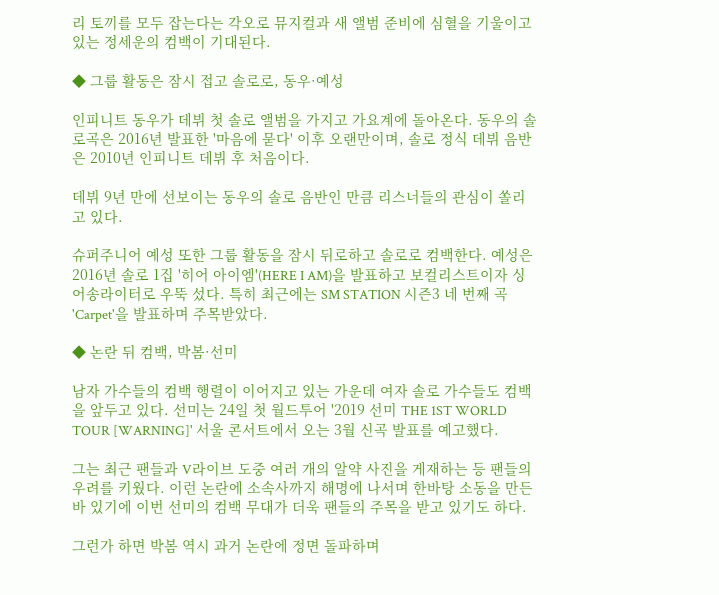리 토끼를 모두 잡는다는 각오로 뮤지컬과 새 앨범 준비에 심혈을 기울이고 있는 정세운의 컴백이 기대된다.

◆ 그룹 활동은 잠시 접고 솔로로, 동우·예성

인피니트 동우가 데뷔 첫 솔로 앨범을 가지고 가요계에 돌아온다. 동우의 솔로곡은 2016년 발표한 '마음에 묻다' 이후 오랜만이며, 솔로 정식 데뷔 음반은 2010년 인피니트 데뷔 후 처음이다.

데뷔 9년 만에 선보이는 동우의 솔로 음반인 만큼 리스너들의 관심이 쏠리고 있다.

슈퍼주니어 예성 또한 그룹 활동을 잠시 뒤로하고 솔로로 컴백한다. 예성은 2016년 솔로 1집 '히어 아이엠'(HERE I AM)을 발표하고 보컬리스트이자 싱어송라이터로 우뚝 섰다. 특히 최근에는 SM STATION 시즌3 네 번째 곡 'Carpet'을 발표하며 주목받았다.

◆ 논란 뒤 컴백, 박봄·선미

남자 가수들의 컴백 행렬이 이어지고 있는 가운데 여자 솔로 가수들도 컴백을 앞두고 있다. 선미는 24일 첫 월드투어 '2019 선미 THE 1ST WORLD TOUR [WARNING]' 서울 콘서트에서 오는 3월 신곡 발표를 예고했다.

그는 최근 팬들과 V라이브 도중 여러 개의 알약 사진을 게재하는 등 팬들의 우려를 키웠다. 이런 논란에 소속사까지 해명에 나서며 한바탕 소동을 만든 바 있기에 이번 선미의 컴백 무대가 더욱 팬들의 주목을 받고 있기도 하다.

그런가 하면 박봄 역시 과거 논란에 정면 돌파하며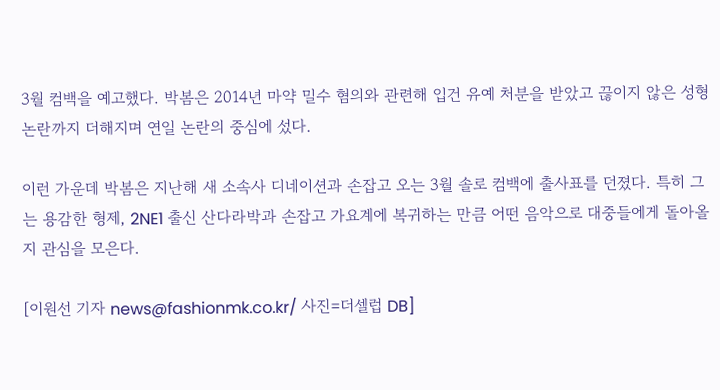3월 컴백을 예고했다. 박봄은 2014년 마약 밀수 혐의와 관련해 입건 유예 처분을 받았고 끊이지 않은 성형 논란까지 더해지며 연일 논란의 중심에 섰다.

이런 가운데 박봄은 지난해 새 소속사 디네이션과 손잡고 오는 3월 솔로 컴백에 출사표를 던졌다. 특히 그는 용감한 형제, 2NE1 출신 산다라박과 손잡고 가요계에 복귀하는 만큼 어떤 음악으로 대중들에게 돌아올지 관심을 모은다.

[이원선 기자 news@fashionmk.co.kr/ 사진=더셀럽 DB]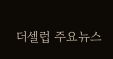더셀럽 주요뉴스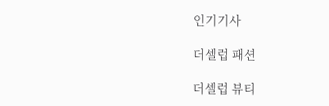인기기사

더셀럽 패션

더셀럽 뷰티